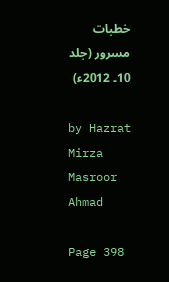خطبات مسرور (جلد 10۔ 2012ء)

by Hazrat Mirza Masroor Ahmad

Page 398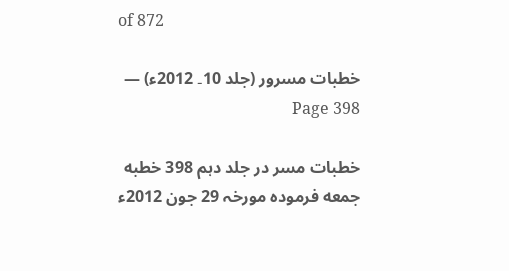of 872

خطبات مسرور (جلد 10۔ 2012ء) — Page 398

خطبات مسر در جلد دہم 398 خطبه جمعه فرمودہ مورخہ 29 جون 2012ء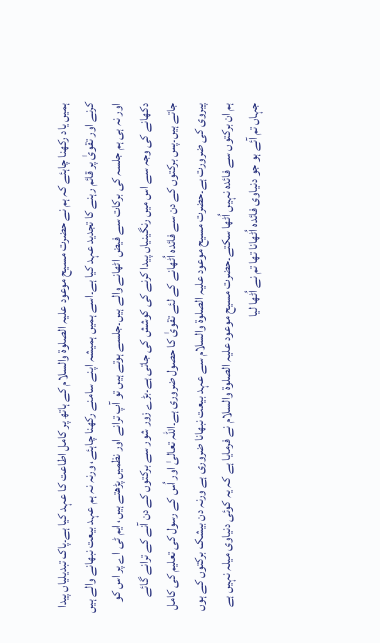ہمیں یاد رکھنا چاہئے کہ ہم نے حضرت مسیح موعود علیہ الصلوۃ والسلام کے ہاتھ پر کامل اطاعت کا عہد کیا ہے۔پاک تبدیلیاں پیدا کرنے اور تقویٰ پر قائم رہنے کا تجدید عہد کیا ہے۔اسے ہمیں ہمیشہ اپنے سامنے رکھنا چاہئے، ورنہ نہ ہم عہد بیعت نبھانے والے ہیں اور نہ ہی ہم جلسہ کی برکات سے فیض اٹھانے والے ہیں۔جلسے ہوتے ہیں تو آپ ترانے اور نظمیں پڑھتے ہیں، ایم ٹی اے پر اس کو دکھانے کی وجہ سے اس میں رنگینیاں پیدا کرنے کی کوشش کی جاتی ہے۔بڑے زور شور سے برکتوں کے دن آنے کے ترانے گائے جاتے ہیں۔پس برکتوں کے دن سے فائدہ اُٹھانے کے لئے تقویٰ کا حصول ضروری ہے۔اللہ تعالیٰ اور اُس کے رسول کی تعلیم کی کامل پیروی کی ضرورت ہے۔حضرت مسیح موعود علیہ الصلوۃ والسلام سے عہد بیعت نبھانا ضروری ہے ورنہ دن بیشک برکتوں کے ہوں ہم ان برکتوں سے فائدہ نہیں اُٹھا سکتے۔حضرت مسیح موعود علیہ الصلوۃ والسلام نے فرمایا ہے کہ یہ کوئی دنیاوی میلہ نہیں ہے جہاں تم آئے ہو جو دنیاوی فائدہ اُٹھانا تھا تم نے اُٹھا لیا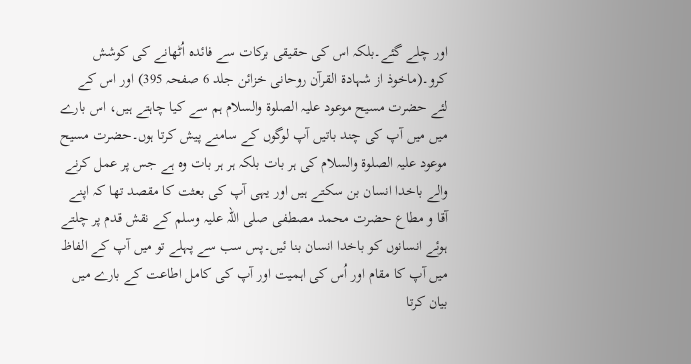اور چلے گئے۔بلکہ اس کی حقیقی برکات سے فائدہ اُٹھانے کی کوشش کرو۔(ماخوذ از شہادة القرآن روحانی خزائن جلد 6 صفحہ 395) اور اس کے لئے حضرت مسیح موعود علیہ الصلوۃ والسلام ہم سے کیا چاہتے ہیں، اس بارے میں میں آپ کی چند باتیں آپ لوگوں کے سامنے پیش کرتا ہوں۔حضرت مسیح موعود علیہ الصلوۃ والسلام کی ہر بات بلکہ ہر ہر بات وہ ہے جس پر عمل کرنے والے باخدا انسان بن سکتے ہیں اور یہی آپ کی بعثت کا مقصد تھا کہ اپنے آقا و مطاع حضرت محمد مصطفی صلی اللہ علیہ وسلم کے نقش قدم پر چلتے ہوئے انسانوں کو باخدا انسان بنا ئیں۔پس سب سے پہلے تو میں آپ کے الفاظ میں آپ کا مقام اور اُس کی اہمیت اور آپ کی کامل اطاعت کے بارے میں بیان کرتا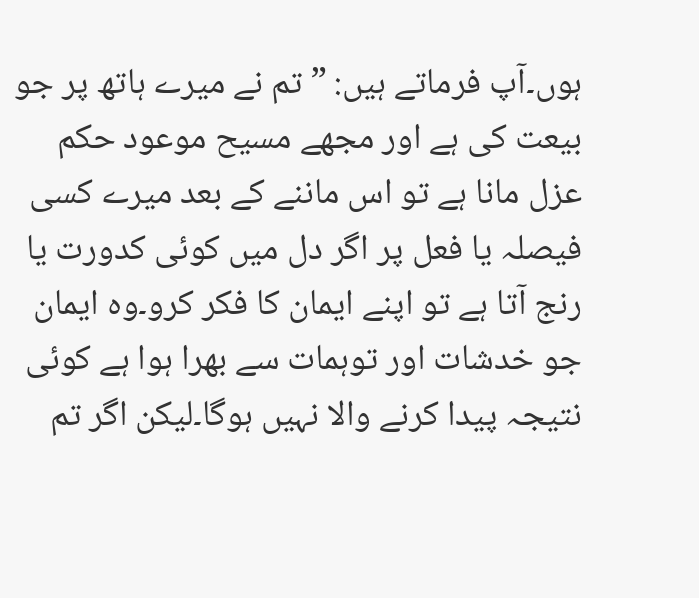ہوں۔آپ فرماتے ہیں: ” تم نے میرے ہاتھ پر جو بیعت کی ہے اور مجھے مسیح موعود حكم عزل مانا ہے تو اس ماننے کے بعد میرے کسی فیصلہ یا فعل پر اگر دل میں کوئی کدورت یا رنج آتا ہے تو اپنے ایمان کا فکر کرو۔وہ ایمان جو خدشات اور توہمات سے بھرا ہوا ہے کوئی نتیجہ پیدا کرنے والا نہیں ہوگا۔لیکن اگر تم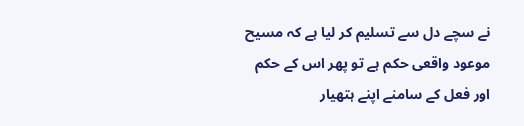نے سچے دل سے تسلیم کر لیا ہے کہ مسیح موعود واقعی حکم ہے تو پھر اس کے حکم اور فعل کے سامنے اپنے ہتھیار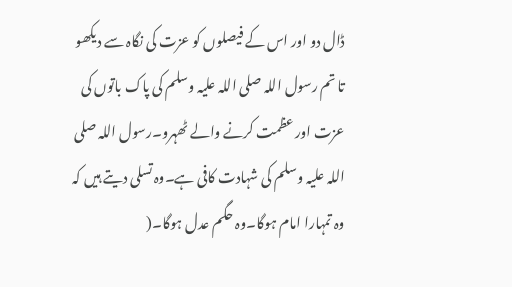ڈال دو اور اس کے فیصلوں کو عزت کی نگاہ سے دیکھو تا تم رسول اللہ صلی اللہ علیہ وسلم کی پاک باتوں کی عزت اور عظمت کرنے والے ٹھہرو۔رسول اللہ صلی اللہ علیہ وسلم کی شہادت کافی ہے۔وہ تسلی دیتے ہیں کہ وہ تمہارا امام ہوگا۔وہ حگم عدل ہوگا۔(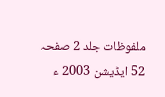ملفوظات جلد 2 صفحہ 52 ایڈیشن 2003 ء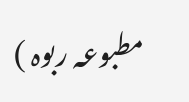مطبوعہ ربوہ )